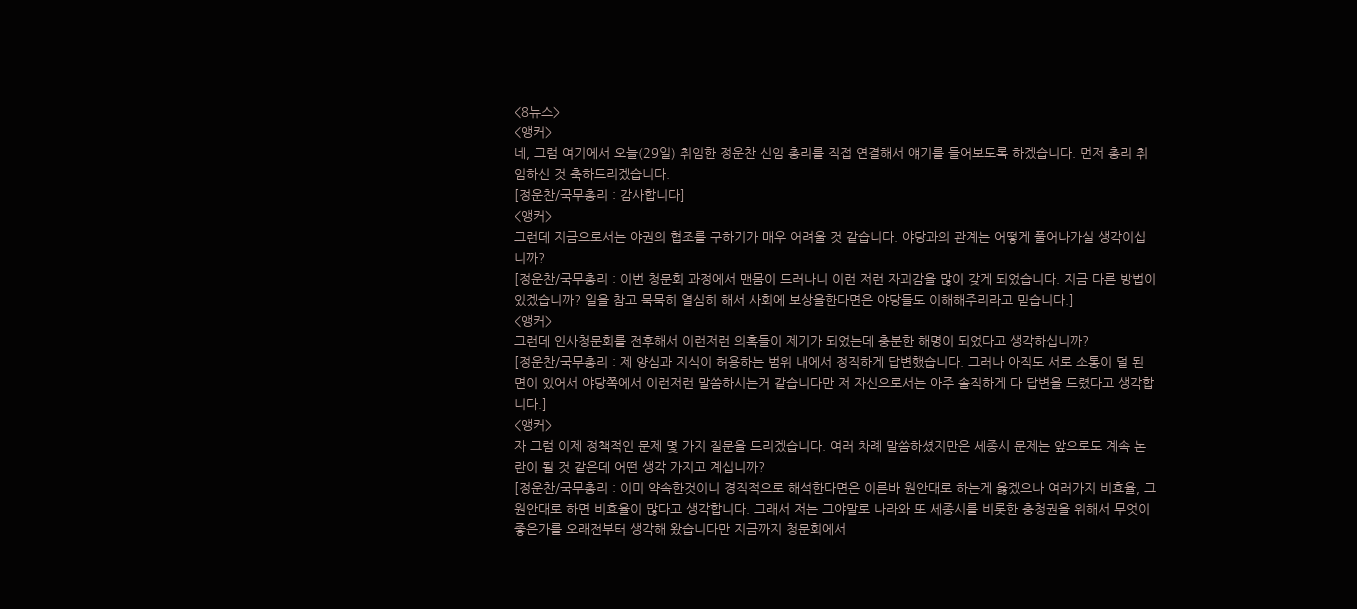<8뉴스>
<앵커>
네, 그럼 여기에서 오늘(29일) 취임한 정운찬 신임 총리를 직접 연결해서 얘기를 들어보도록 하겠습니다. 먼저 총리 취임하신 것 축하드리겠습니다.
[정운찬/국무총리 : 감사합니다]
<앵커>
그런데 지금으로서는 야권의 협조를 구하기가 매우 어려울 것 같습니다. 야당과의 관계는 어떻게 풀어나가실 생각이십니까?
[정운찬/국무총리 : 이번 청문회 과정에서 맨몸이 드러나니 이런 저런 자괴감을 많이 갖게 되었습니다. 지금 다른 방법이 있겠습니까? 일을 참고 묵묵히 열심히 해서 사회에 보상을한다면은 야당들도 이해해주리라고 믿습니다.]
<앵커>
그런데 인사청문회를 전후해서 이런저런 의혹들이 제기가 되었는데 충분한 해명이 되었다고 생각하십니까?
[정운찬/국무총리 : 제 양심과 지식이 허용하는 범위 내에서 정직하게 답변했습니다. 그러나 아직도 서로 소통이 덜 된 면이 있어서 야당쪽에서 이런저런 말씀하시는거 같습니다만 저 자신으로서는 아주 솔직하게 다 답변을 드렸다고 생각합니다.]
<앵커>
자 그럼 이제 정책적인 문제 몇 가지 질문을 드리겠습니다. 여러 차례 말씀하셨지만은 세종시 문제는 앞으로도 계속 논란이 될 것 같은데 어떤 생각 가지고 계십니까?
[정운찬/국무총리 : 이미 약속한것이니 경직적으로 해석한다면은 이른바 원안대로 하는게 옳겠으나 여러가지 비효율, 그 원안대로 하면 비효율이 많다고 생각합니다. 그래서 저는 그야말로 나라와 또 세종시를 비롯한 충청권을 위해서 무엇이 좋은가를 오래전부터 생각해 왔습니다만 지금까지 청문회에서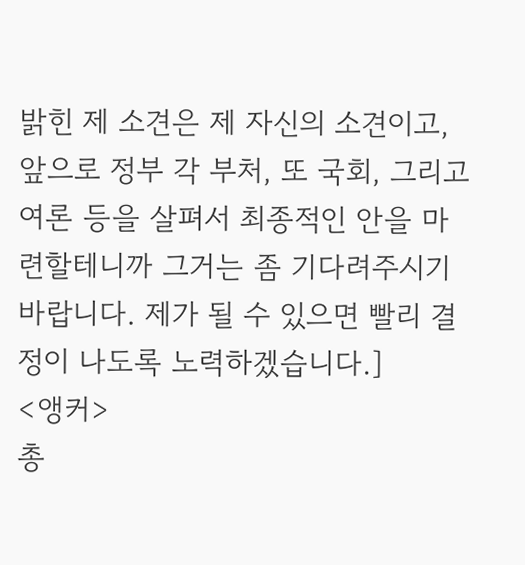밝힌 제 소견은 제 자신의 소견이고, 앞으로 정부 각 부처, 또 국회, 그리고 여론 등을 살펴서 최종적인 안을 마련할테니까 그거는 좀 기다려주시기 바랍니다. 제가 될 수 있으면 빨리 결정이 나도록 노력하겠습니다.]
<앵커>
총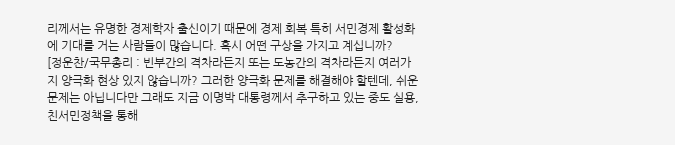리께서는 유명한 경제학자 출신이기 때문에 경제 회복 특히 서민경제 활성화에 기대를 거는 사람들이 많습니다. 혹시 어떤 구상을 가지고 계십니까?
[정운찬/국무총리 : 빈부간의 격차라든지 또는 도농간의 격차라든지 여러가지 양극화 현상 있지 않습니까? 그러한 양극화 문제를 해결해야 할텐데, 쉬운 문제는 아닙니다만 그래도 지금 이명박 대통령께서 추구하고 있는 중도 실용, 친서민정책을 통해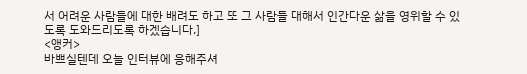서 어려운 사람들에 대한 배려도 하고 또 그 사람들 대해서 인간다운 삶을 영위할 수 있도록 도와드리도록 하겠습니다.]
<앵커>
바쁘실텐데 오늘 인터뷰에 응해주셔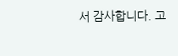서 감사합니다. 고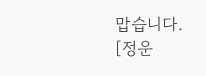맙습니다.
[정운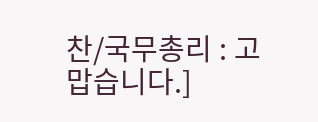찬/국무총리 : 고맙습니다.]